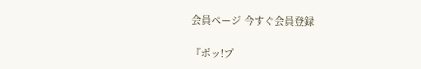会員ページ 今すぐ会員登録

『ポッ!プ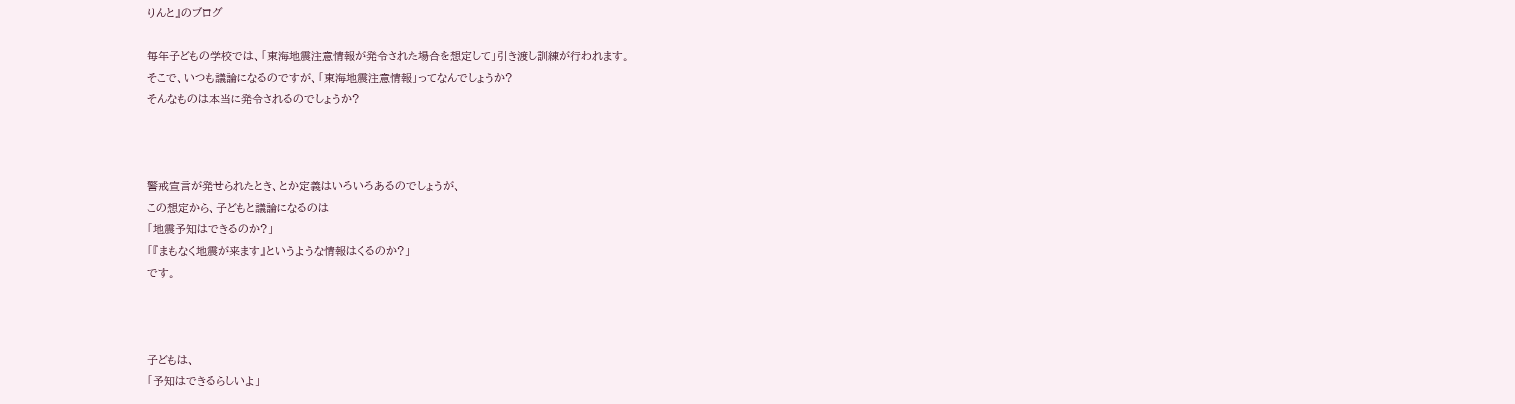りんと』のブログ

毎年子どもの学校では、「東海地震注意情報が発令された場合を想定して」引き渡し訓練が行われます。
そこで、いつも議論になるのですが、「東海地震注意情報」ってなんでしょうか?
そんなものは本当に発令されるのでしょうか?



警戒宣言が発せられたとき、とか定義はいろいろあるのでしょうが、
この想定から、子どもと議論になるのは
「地震予知はできるのか?」
「『まもなく地震が来ます』というような情報はくるのか?」
です。



子どもは、
「予知はできるらしいよ」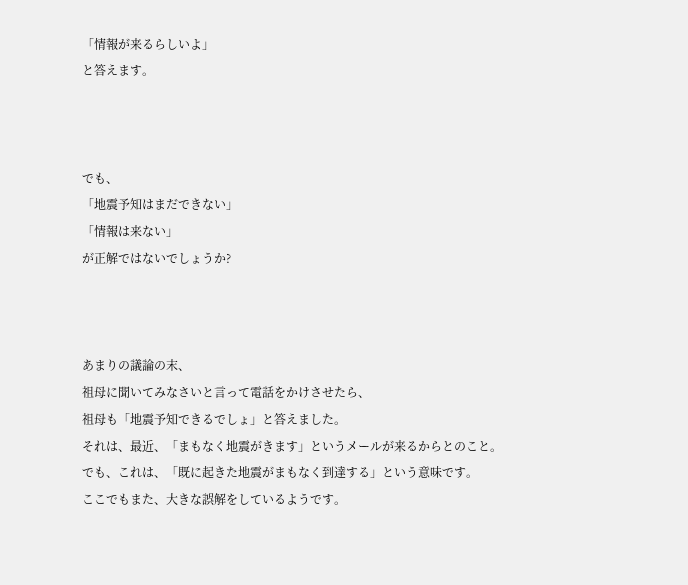「情報が来るらしいよ」
と答えます。



でも、
「地震予知はまだできない」
「情報は来ない」
が正解ではないでしょうか?



あまりの議論の末、
祖母に聞いてみなさいと言って電話をかけさせたら、
祖母も「地震予知できるでしょ」と答えました。
それは、最近、「まもなく地震がきます」というメールが来るからとのこと。
でも、これは、「既に起きた地震がまもなく到達する」という意味です。
ここでもまた、大きな誤解をしているようです。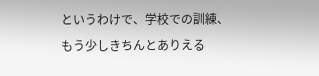というわけで、学校での訓練、
もう少しきちんとありえる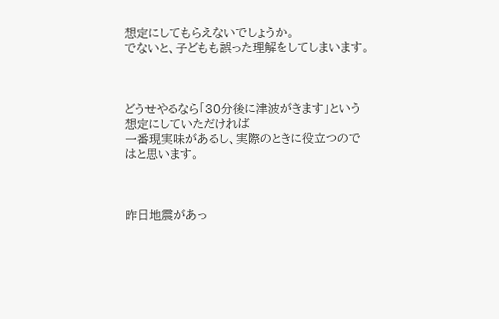想定にしてもらえないでしょうか。
でないと、子どもも誤った理解をしてしまいます。



どうせやるなら「30分後に津波がきます」という想定にしていただければ
一番現実味があるし、実際のときに役立つのではと思います。



昨日地震があっ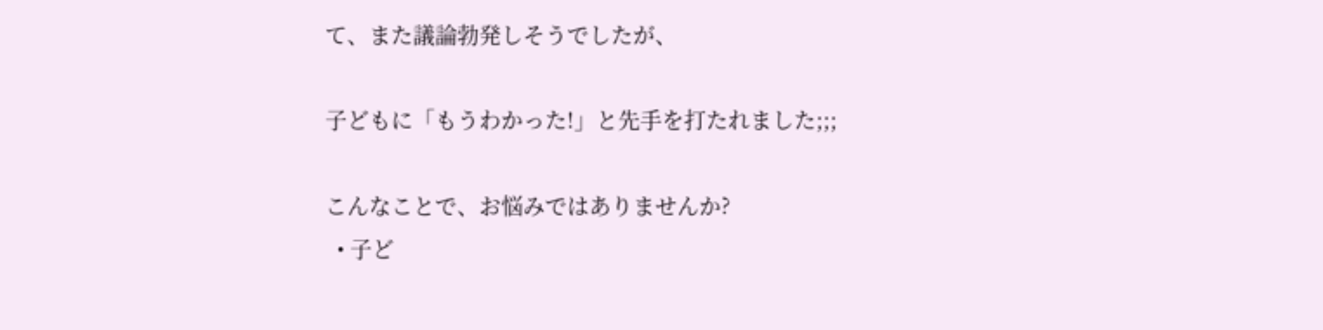て、また議論勃発しそうでしたが、

子どもに「もうわかった!」と先手を打たれました;;;

こんなことで、お悩みではありませんか?
  • 子ど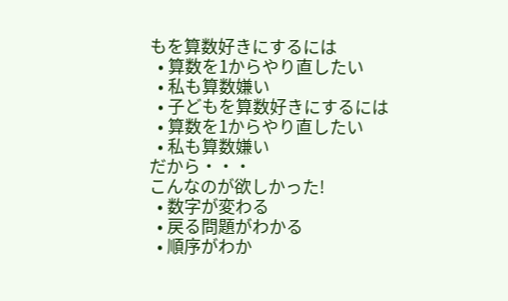もを算数好きにするには
  • 算数を1からやり直したい
  • 私も算数嫌い
  • 子どもを算数好きにするには
  • 算数を1からやり直したい
  • 私も算数嫌い
だから・・・
こんなのが欲しかった!
  • 数字が変わる
  • 戻る問題がわかる
  • 順序がわか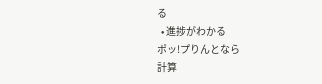る
  • 進捗がわかる
ポッ!プりんとなら
計算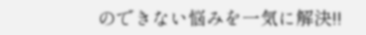のできない悩みを一気に解決!!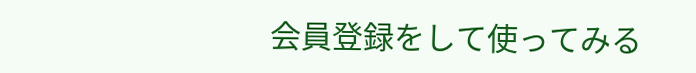会員登録をして使ってみる